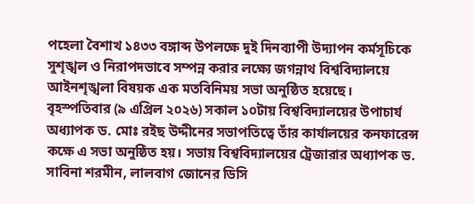পহেলা বৈশাখ ১৪৩৩ বঙ্গাব্দ উপলক্ষে দুই দিনব্যাপী উদ্যাপন কর্মসূচিকে সুশৃঙ্খল ও নিরাপদভাবে সম্পন্ন করার লক্ষ্যে জগন্নাথ বিশ্ববিদ্যালয়ে আইনশৃঙ্খলা বিষয়ক এক মতবিনিময় সভা অনুষ্ঠিত হয়েছে।
বৃহস্পতিবার (৯ এপ্রিল ২০২৬) সকাল ১০টায় বিশ্ববিদ্যালয়ের উপাচার্য অধ্যাপক ড. মোঃ রইছ উদ্দীনের সভাপতিত্বে তাঁর কার্যালয়ের কনফারেন্স কক্ষে এ সভা অনুষ্ঠিত হয়। সভায় বিশ্ববিদ্যালয়ের ট্রেজারার অধ্যাপক ড. সাবিনা শরমীন, লালবাগ জোনের ডিসি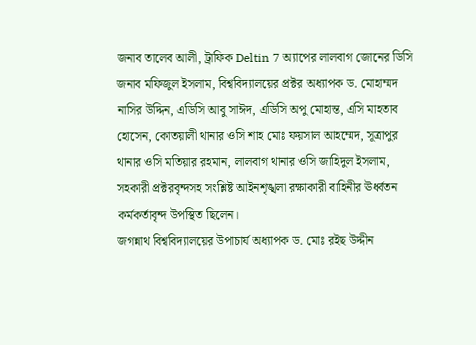জনাব তালেব আলী, ট্রাফিক Deltin 7 অ্যাপের লালবাগ জোনের ডিসি জনাব মফিজুল ইসলাম, বিশ্ববিদ্যালয়ের প্রক্টর অধ্যাপক ড. মোহাম্মদ নাসির উদ্দিন, এডিসি আবু সাঈদ, এডিসি অপু মোহান্ত, এসি মাহতাব হোসেন, কোতয়ালী থানার ওসি শাহ মোঃ ফয়সাল আহম্মেদ, সূত্রাপুর থানার ওসি মতিয়ার রহমান, লালবাগ থানার ওসি জাহিদুল ইসলাম, সহকারী প্রক্টরবৃন্দসহ সংশ্লিষ্ট আইনশৃঙ্খলা রক্ষাকারী বাহিনীর ঊর্ধ্বতন কর্মকর্তাবৃন্দ উপস্থিত ছিলেন।
জগন্নাথ বিশ্ববিদ্যালয়ের উপাচার্য অধ্যাপক ড. মোঃ রইছ উদ্দীন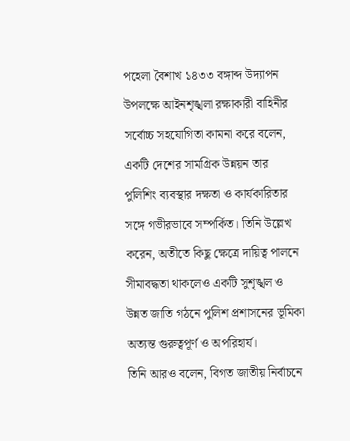পহেলা বৈশাখ ১৪৩৩ বঙ্গাব্দ উদ্যাপন উপলক্ষে আইনশৃঙ্খলা রক্ষাকারী বাহিনীর সর্বোচ্চ সহযোগিতা কামনা করে বলেন, একটি দেশের সামগ্রিক উন্নয়ন তার পুলিশিং ব্যবস্থার দক্ষতা ও কার্যকারিতার সঙ্গে গভীরভাবে সম্পর্কিত। তিনি উল্লেখ করেন, অতীতে কিছু ক্ষেত্রে দায়িত্ব পালনে সীমাবদ্ধতা থাকলেও একটি সুশৃঙ্খল ও উন্নত জাতি গঠনে পুলিশ প্রশাসনের ভূমিকা অত্যন্ত গুরুত্বপূর্ণ ও অপরিহার্য।
তিনি আরও বলেন, বিগত জাতীয় নির্বাচনে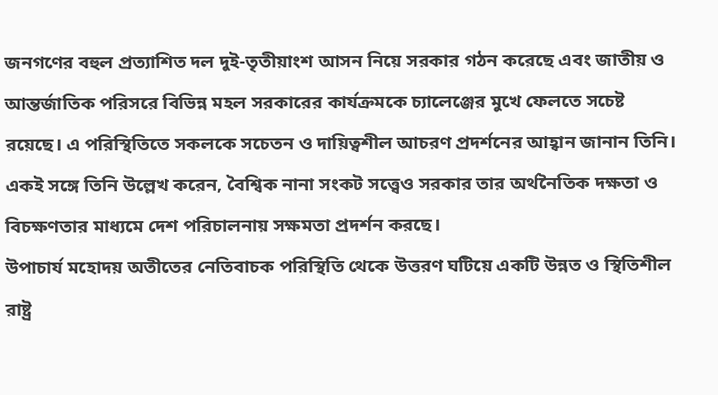জনগণের বহুল প্রত্যাশিত দল দুই-তৃতীয়াংশ আসন নিয়ে সরকার গঠন করেছে এবং জাতীয় ও আন্তর্জাতিক পরিসরে বিভিন্ন মহল সরকারের কার্যক্রমকে চ্যালেঞ্জের মুখে ফেলতে সচেষ্ট রয়েছে। এ পরিস্থিতিতে সকলকে সচেতন ও দায়িত্বশীল আচরণ প্রদর্শনের আহ্বান জানান তিনি। একই সঙ্গে তিনি উল্লেখ করেন, বৈশ্বিক নানা সংকট সত্ত্বেও সরকার তার অর্থনৈতিক দক্ষতা ও বিচক্ষণতার মাধ্যমে দেশ পরিচালনায় সক্ষমতা প্রদর্শন করছে।
উপাচার্য মহোদয় অতীতের নেতিবাচক পরিস্থিতি থেকে উত্তরণ ঘটিয়ে একটি উন্নত ও স্থিতিশীল রাষ্ট্র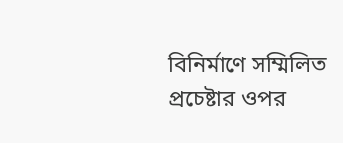বিনির্মাণে সম্মিলিত প্রচেষ্টার ওপর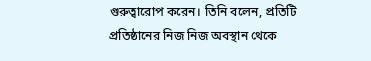গুরুত্বারোপ করেন। তিনি বলেন, প্রতিটি প্রতিষ্ঠানের নিজ নিজ অবস্থান থেকে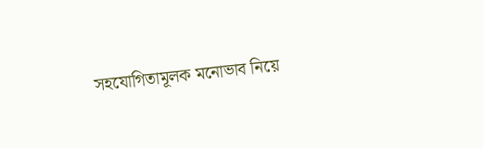সহযোগিতামূলক মনোভাব নিয়ে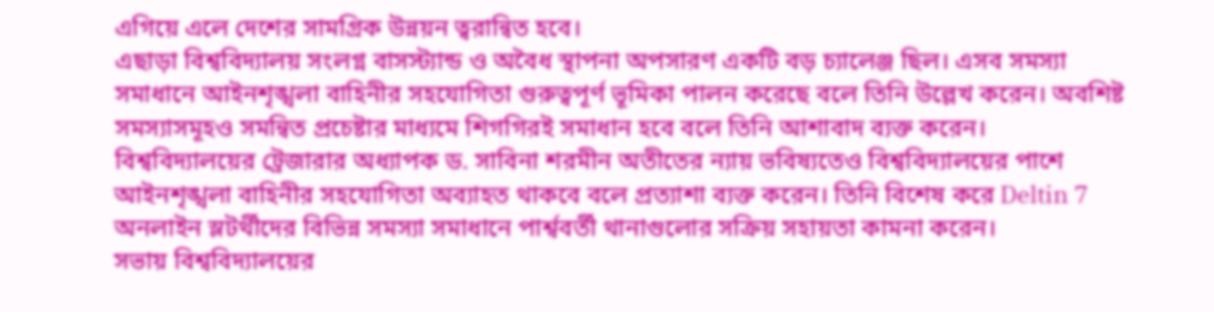এগিয়ে এলে দেশের সামগ্রিক উন্নয়ন ত্বরান্বিত হবে।
এছাড়া বিশ্ববিদ্যালয় সংলগ্ন বাসস্ট্যান্ড ও অবৈধ স্থাপনা অপসারণ একটি বড় চ্যালেঞ্জ ছিল। এসব সমস্যা সমাধানে আইনশৃঙ্খলা বাহিনীর সহযোগিতা গুরুত্বপূর্ণ ভূমিকা পালন করেছে বলে তিনি উল্লেখ করেন। অবশিষ্ট সমস্যাসমূহও সমন্বিত প্রচেষ্টার মাধ্যমে শিগগিরই সমাধান হবে বলে তিনি আশাবাদ ব্যক্ত করেন।
বিশ্ববিদ্যালয়ের ট্রেজারার অধ্যাপক ড. সাবিনা শরমীন অতীতের ন্যায় ভবিষ্যতেও বিশ্ববিদ্যালয়ের পাশে আইনশৃঙ্খলা বাহিনীর সহযোগিতা অব্যাহত থাকবে বলে প্রত্যাশা ব্যক্ত করেন। তিনি বিশেষ করে Deltin 7 অনলাইন স্লটর্থীদের বিভিন্ন সমস্যা সমাধানে পার্শ্ববর্তী থানাগুলোর সক্রিয় সহায়তা কামনা করেন।
সভায় বিশ্ববিদ্যালয়ের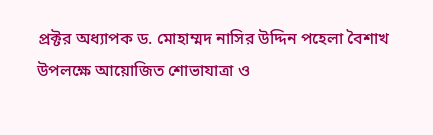প্রক্টর অধ্যাপক ড. মোহাম্মদ নাসির উদ্দিন পহেলা বৈশাখ উপলক্ষে আয়োজিত শোভাযাত্রা ও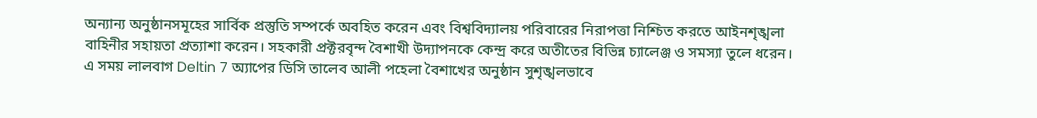অন্যান্য অনুষ্ঠানসমূহের সার্বিক প্রস্তুতি সম্পর্কে অবহিত করেন এবং বিশ্ববিদ্যালয় পরিবারের নিরাপত্তা নিশ্চিত করতে আইনশৃঙ্খলা বাহিনীর সহায়তা প্রত্যাশা করেন। সহকারী প্রক্টরবৃন্দ বৈশাখী উদ্যাপনকে কেন্দ্র করে অতীতের বিভিন্ন চ্যালেঞ্জ ও সমস্যা তুলে ধরেন।
এ সময় লালবাগ Deltin 7 অ্যাপের ডিসি তালেব আলী পহেলা বৈশাখের অনুষ্ঠান সুশৃঙ্খলভাবে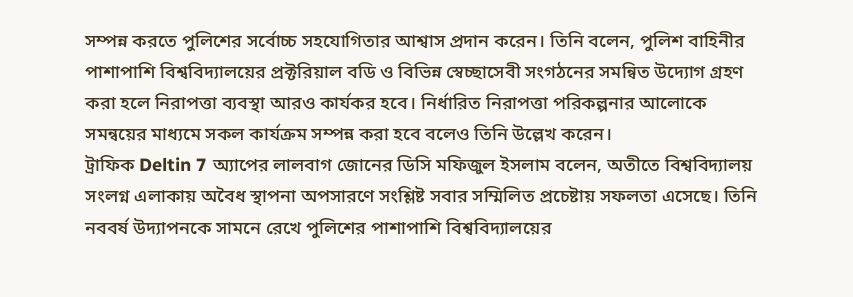সম্পন্ন করতে পুলিশের সর্বোচ্চ সহযোগিতার আশ্বাস প্রদান করেন। তিনি বলেন, পুলিশ বাহিনীর পাশাপাশি বিশ্ববিদ্যালয়ের প্রক্টরিয়াল বডি ও বিভিন্ন স্বেচ্ছাসেবী সংগঠনের সমন্বিত উদ্যোগ গ্রহণ করা হলে নিরাপত্তা ব্যবস্থা আরও কার্যকর হবে। নির্ধারিত নিরাপত্তা পরিকল্পনার আলোকে সমন্বয়ের মাধ্যমে সকল কার্যক্রম সম্পন্ন করা হবে বলেও তিনি উল্লেখ করেন।
ট্রাফিক Deltin 7 অ্যাপের লালবাগ জোনের ডিসি মফিজুল ইসলাম বলেন, অতীতে বিশ্ববিদ্যালয় সংলগ্ন এলাকায় অবৈধ স্থাপনা অপসারণে সংশ্লিষ্ট সবার সম্মিলিত প্রচেষ্টায় সফলতা এসেছে। তিনি নববর্ষ উদ্যাপনকে সামনে রেখে পুলিশের পাশাপাশি বিশ্ববিদ্যালয়ের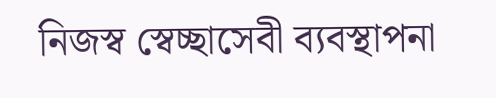নিজস্ব স্বেচ্ছাসেবী ব্যবস্থাপনা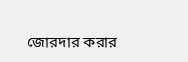জোরদার করার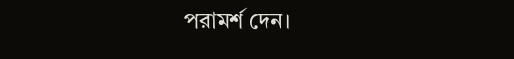পরামর্শ দেন।